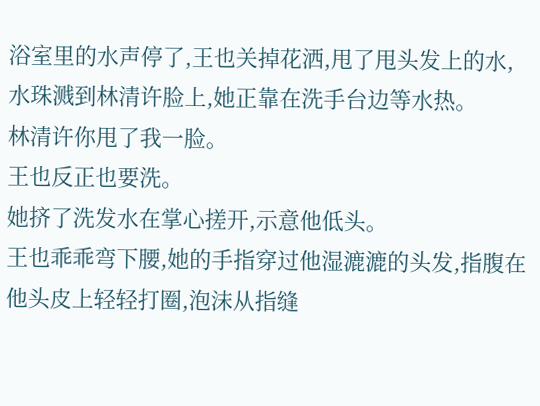浴室里的水声停了,王也关掉花洒,甩了甩头发上的水,水珠溅到林清许脸上,她正靠在洗手台边等水热。
林清许你甩了我一脸。
王也反正也要洗。
她挤了洗发水在掌心搓开,示意他低头。
王也乖乖弯下腰,她的手指穿过他湿漉漉的头发,指腹在他头皮上轻轻打圈,泡沫从指缝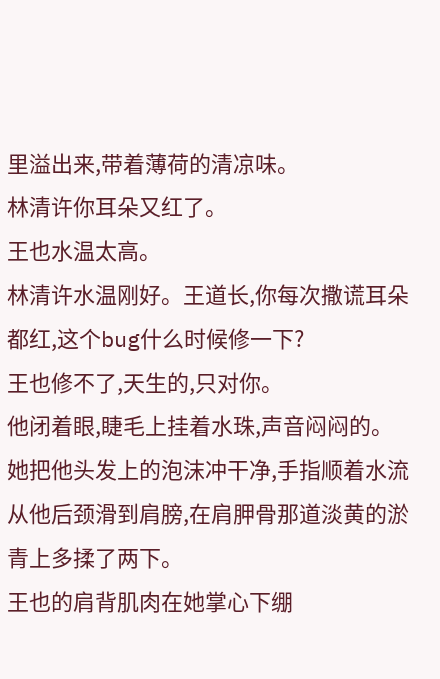里溢出来,带着薄荷的清凉味。
林清许你耳朵又红了。
王也水温太高。
林清许水温刚好。王道长,你每次撒谎耳朵都红,这个bug什么时候修一下?
王也修不了,天生的,只对你。
他闭着眼,睫毛上挂着水珠,声音闷闷的。
她把他头发上的泡沫冲干净,手指顺着水流从他后颈滑到肩膀,在肩胛骨那道淡黄的淤青上多揉了两下。
王也的肩背肌肉在她掌心下绷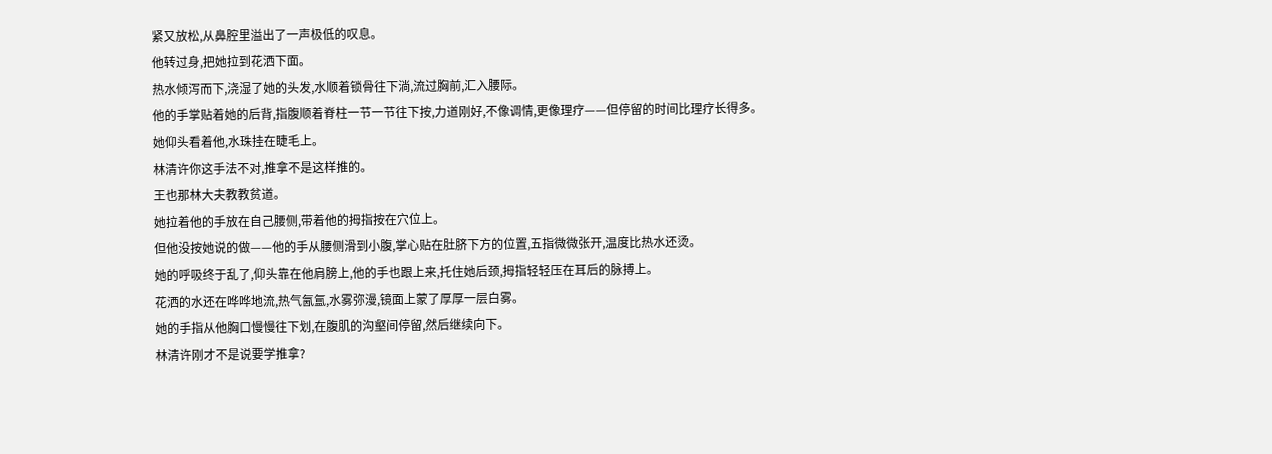紧又放松,从鼻腔里溢出了一声极低的叹息。
他转过身,把她拉到花洒下面。
热水倾泻而下,浇湿了她的头发,水顺着锁骨往下淌,流过胸前,汇入腰际。
他的手掌贴着她的后背,指腹顺着脊柱一节一节往下按,力道刚好,不像调情,更像理疗——但停留的时间比理疗长得多。
她仰头看着他,水珠挂在睫毛上。
林清许你这手法不对,推拿不是这样推的。
王也那林大夫教教贫道。
她拉着他的手放在自己腰侧,带着他的拇指按在穴位上。
但他没按她说的做——他的手从腰侧滑到小腹,掌心贴在肚脐下方的位置,五指微微张开,温度比热水还烫。
她的呼吸终于乱了,仰头靠在他肩膀上,他的手也跟上来,托住她后颈,拇指轻轻压在耳后的脉搏上。
花洒的水还在哗哗地流,热气氤氲,水雾弥漫,镜面上蒙了厚厚一层白雾。
她的手指从他胸口慢慢往下划,在腹肌的沟壑间停留,然后继续向下。
林清许刚才不是说要学推拿?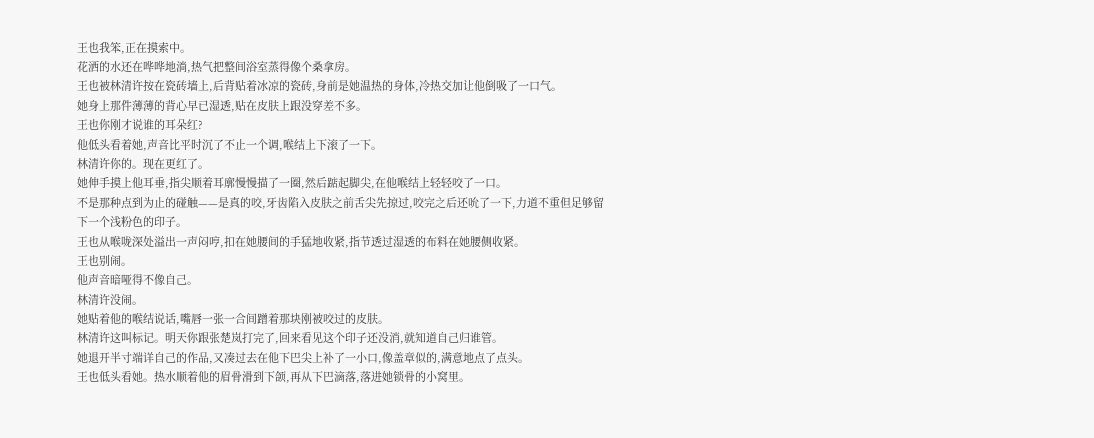王也我笨,正在摸索中。
花洒的水还在哗哗地淌,热气把整间浴室蒸得像个桑拿房。
王也被林清许按在瓷砖墙上,后背贴着冰凉的瓷砖,身前是她温热的身体,冷热交加让他倒吸了一口气。
她身上那件薄薄的背心早已湿透,贴在皮肤上跟没穿差不多。
王也你刚才说谁的耳朵红?
他低头看着她,声音比平时沉了不止一个调,喉结上下滚了一下。
林清许你的。现在更红了。
她伸手摸上他耳垂,指尖顺着耳廓慢慢描了一圈,然后踮起脚尖,在他喉结上轻轻咬了一口。
不是那种点到为止的碰触——是真的咬,牙齿陷入皮肤之前舌尖先掠过,咬完之后还吮了一下,力道不重但足够留下一个浅粉色的印子。
王也从喉咙深处溢出一声闷哼,扣在她腰间的手猛地收紧,指节透过湿透的布料在她腰侧收紧。
王也别闹。
他声音暗哑得不像自己。
林清许没闹。
她贴着他的喉结说话,嘴唇一张一合间蹭着那块刚被咬过的皮肤。
林清许这叫标记。明天你跟张楚岚打完了,回来看见这个印子还没消,就知道自己归谁管。
她退开半寸端详自己的作品,又凑过去在他下巴尖上补了一小口,像盖章似的,满意地点了点头。
王也低头看她。热水顺着他的眉骨滑到下颌,再从下巴滴落,落进她锁骨的小窝里。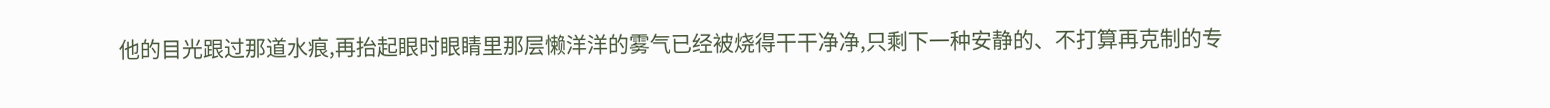他的目光跟过那道水痕,再抬起眼时眼睛里那层懒洋洋的雾气已经被烧得干干净净,只剩下一种安静的、不打算再克制的专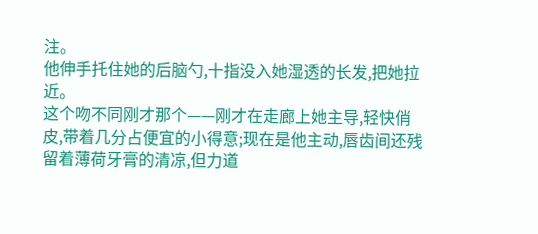注。
他伸手托住她的后脑勺,十指没入她湿透的长发,把她拉近。
这个吻不同刚才那个——刚才在走廊上她主导,轻快俏皮,带着几分占便宜的小得意;现在是他主动,唇齿间还残留着薄荷牙膏的清凉,但力道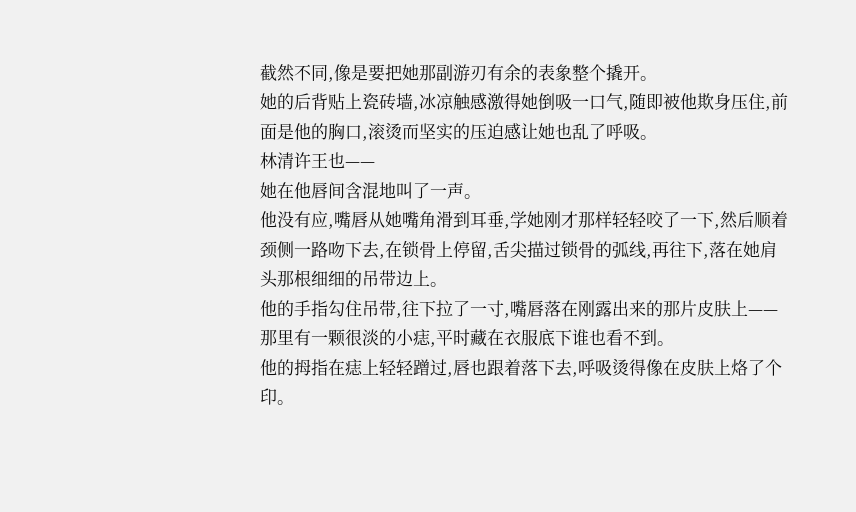截然不同,像是要把她那副游刃有余的表象整个撬开。
她的后背贴上瓷砖墙,冰凉触感激得她倒吸一口气,随即被他欺身压住,前面是他的胸口,滚烫而坚实的压迫感让她也乱了呼吸。
林清许王也——
她在他唇间含混地叫了一声。
他没有应,嘴唇从她嘴角滑到耳垂,学她刚才那样轻轻咬了一下,然后顺着颈侧一路吻下去,在锁骨上停留,舌尖描过锁骨的弧线,再往下,落在她肩头那根细细的吊带边上。
他的手指勾住吊带,往下拉了一寸,嘴唇落在刚露出来的那片皮肤上——那里有一颗很淡的小痣,平时藏在衣服底下谁也看不到。
他的拇指在痣上轻轻蹭过,唇也跟着落下去,呼吸烫得像在皮肤上烙了个印。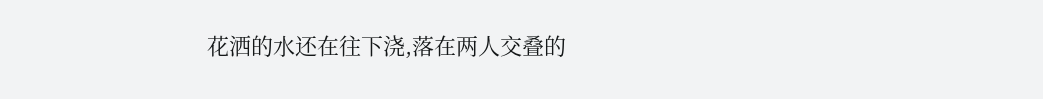花洒的水还在往下浇,落在两人交叠的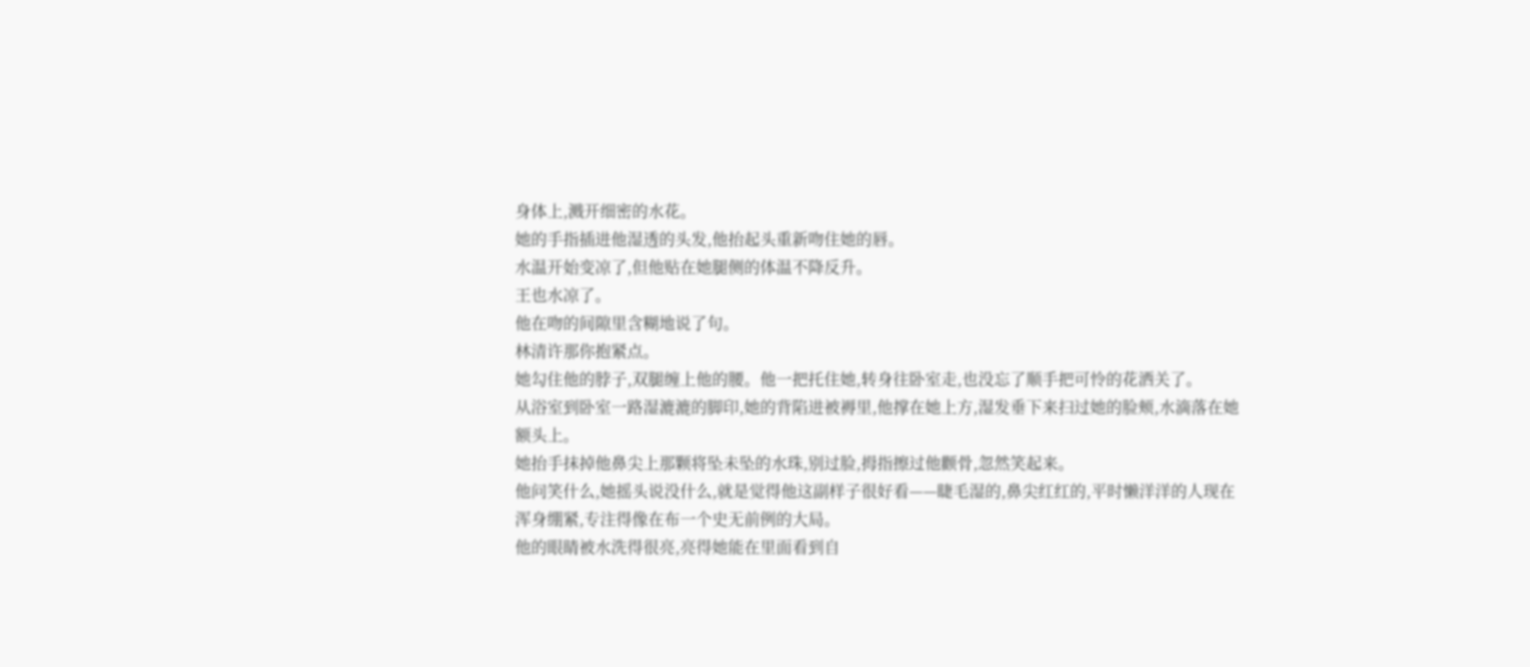身体上,溅开细密的水花。
她的手指插进他湿透的头发,他抬起头重新吻住她的唇。
水温开始变凉了,但他贴在她腿侧的体温不降反升。
王也水凉了。
他在吻的间隙里含糊地说了句。
林清许那你抱紧点。
她勾住他的脖子,双腿缠上他的腰。他一把托住她,转身往卧室走,也没忘了顺手把可怜的花洒关了。
从浴室到卧室一路湿漉漉的脚印,她的背陷进被褥里,他撑在她上方,湿发垂下来扫过她的脸颊,水滴落在她额头上。
她抬手抹掉他鼻尖上那颗将坠未坠的水珠,别过脸,拇指擦过他颧骨,忽然笑起来。
他问笑什么,她摇头说没什么,就是觉得他这副样子很好看——睫毛湿的,鼻尖红红的,平时懒洋洋的人现在浑身绷紧,专注得像在布一个史无前例的大局。
他的眼睛被水洗得很亮,亮得她能在里面看到自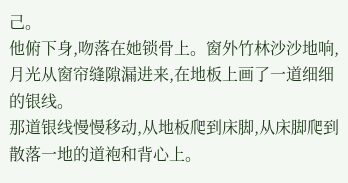己。
他俯下身,吻落在她锁骨上。窗外竹林沙沙地响,月光从窗帘缝隙漏进来,在地板上画了一道细细的银线。
那道银线慢慢移动,从地板爬到床脚,从床脚爬到散落一地的道袍和背心上。